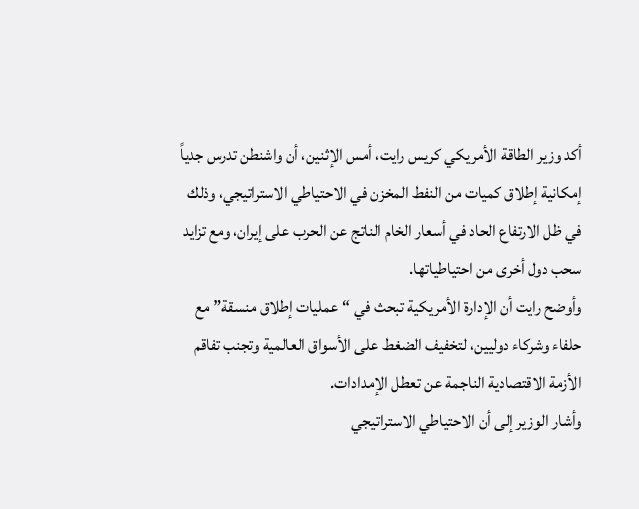أكد وزير الطاقة الأمريكي كريس رايت، أمس الإثنين، أن واشنطن تدرس جدياً إمكانية إطلاق كميات من النفط المخزن في الاحتياطي الاستراتيجي، وذلك في ظل الارتفاع الحاد في أسعار الخام الناتج عن الحرب على إيران، ومع تزايد سحب دول أخرى من احتياطياتها.
وأوضح رايت أن الإدارة الأمريكية تبحث في “عمليات إطلاق منسقة” مع حلفاء وشركاء دوليين، لتخفيف الضغط على الأسواق العالمية وتجنب تفاقم الأزمة الاقتصادية الناجمة عن تعطل الإمدادات.
وأشار الوزير إلى أن الاحتياطي الاستراتيجي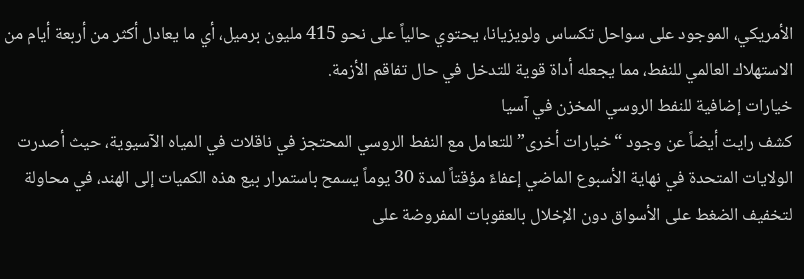الأمريكي، الموجود على سواحل تكساس ولويزيانا، يحتوي حالياً على نحو 415 مليون برميل، أي ما يعادل أكثر من أربعة أيام من الاستهلاك العالمي للنفط، مما يجعله أداة قوية للتدخل في حال تفاقم الأزمة.
خيارات إضافية للنفط الروسي المخزن في آسيا
كشف رايت أيضاً عن وجود “خيارات أخرى” للتعامل مع النفط الروسي المحتجز في ناقلات في المياه الآسيوية، حيث أصدرت الولايات المتحدة في نهاية الأسبوع الماضي إعفاءً مؤقتاً لمدة 30 يوماً يسمح باستمرار بيع هذه الكميات إلى الهند، في محاولة لتخفيف الضغط على الأسواق دون الإخلال بالعقوبات المفروضة على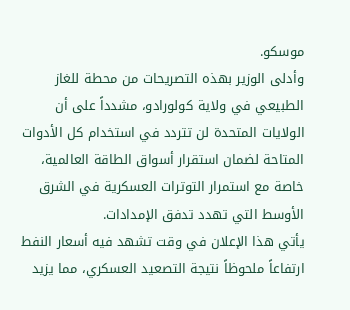موسكو.
وأدلى الوزير بهذه التصريحات من محطة للغاز الطبيعي في ولاية كولورادو، مشدداً على أن الولايات المتحدة لن تتردد في استخدام كل الأدوات المتاحة لضمان استقرار أسواق الطاقة العالمية، خاصة مع استمرار التوترات العسكرية في الشرق الأوسط التي تهدد تدفق الإمدادات.
يأتي هذا الإعلان في وقت تشهد فيه أسعار النفط ارتفاعاً ملحوظاً نتيجة التصعيد العسكري، مما يزيد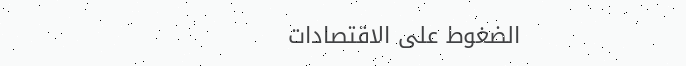الضغوط على الاقتصادات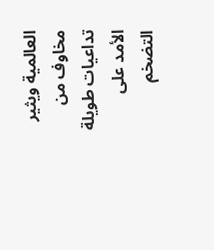العالمية ويثير مخاوف من تداعيات طويلة الأمد على التضخم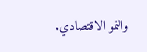والنمو الاقتصادي.